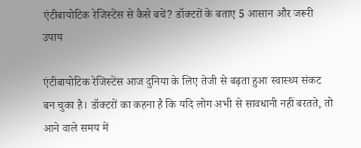एंटीबायोटिक रेजिस्टेंस से कैसे बचें? डॉक्टरों के बताए 5 आसान और जरूरी उपाय

एंटीबायोटिक रेजिस्टेंस आज दुनिया के लिए तेजी से बढ़ता हुआ स्वास्थ्य संकट बन चुका है। डॉक्टरों का कहना है कि यदि लोग अभी से सावधानी नहीं बरतते, तो आने वाले समय में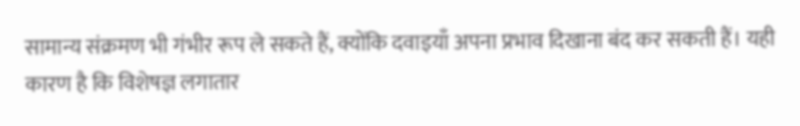सामान्य संक्रमण भी गंभीर रूप ले सकते हैं, क्योंकि दवाइयाँ अपना प्रभाव दिखाना बंद कर सकती हैं। यही कारण है कि विशेषज्ञ लगातार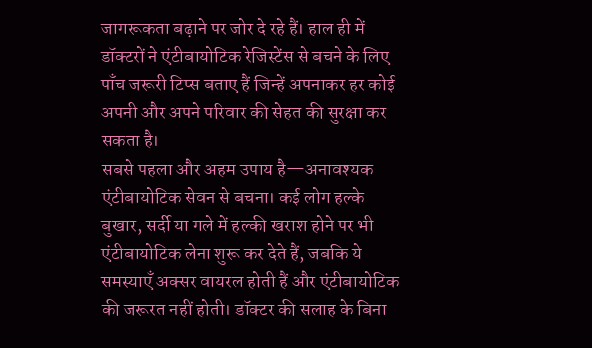जागरूकता बढ़ाने पर जोर दे रहे हैं। हाल ही में डॉक्टरों ने एंटीबायोटिक रेजिस्टेंस से बचने के लिए पाँच जरूरी टिप्स बताए हैं जिन्हें अपनाकर हर कोई अपनी और अपने परिवार की सेहत की सुरक्षा कर सकता है।
सबसे पहला और अहम उपाय है—अनावश्यक एंटीबायोटिक सेवन से बचना। कई लोग हल्के बुखार, सर्दी या गले में हल्की खराश होने पर भी एंटीबायोटिक लेना शुरू कर देते हैं, जबकि ये समस्याएँ अक्सर वायरल होती हैं और एंटीबायोटिक की जरूरत नहीं होती। डॉक्टर की सलाह के बिना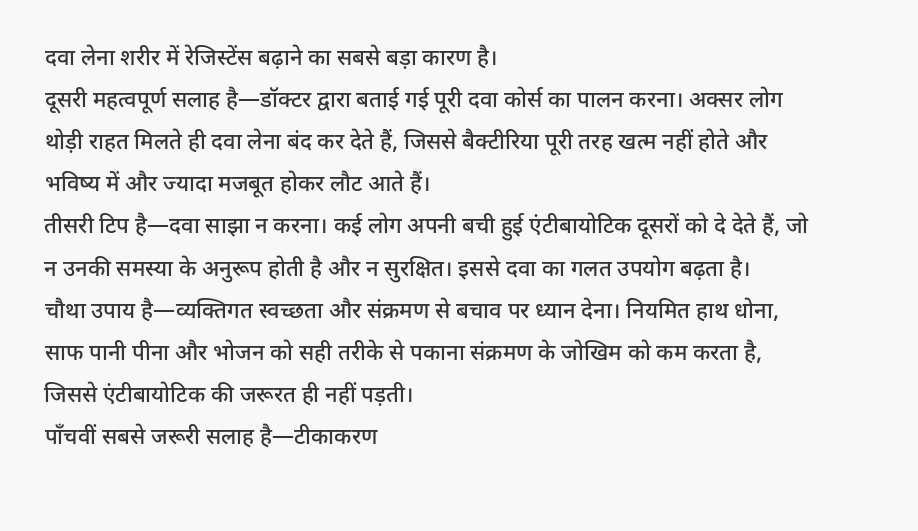दवा लेना शरीर में रेजिस्टेंस बढ़ाने का सबसे बड़ा कारण है।
दूसरी महत्वपूर्ण सलाह है—डॉक्टर द्वारा बताई गई पूरी दवा कोर्स का पालन करना। अक्सर लोग थोड़ी राहत मिलते ही दवा लेना बंद कर देते हैं, जिससे बैक्टीरिया पूरी तरह खत्म नहीं होते और भविष्य में और ज्यादा मजबूत होकर लौट आते हैं।
तीसरी टिप है—दवा साझा न करना। कई लोग अपनी बची हुई एंटीबायोटिक दूसरों को दे देते हैं, जो न उनकी समस्या के अनुरूप होती है और न सुरक्षित। इससे दवा का गलत उपयोग बढ़ता है।
चौथा उपाय है—व्यक्तिगत स्वच्छता और संक्रमण से बचाव पर ध्यान देना। नियमित हाथ धोना, साफ पानी पीना और भोजन को सही तरीके से पकाना संक्रमण के जोखिम को कम करता है, जिससे एंटीबायोटिक की जरूरत ही नहीं पड़ती।
पाँचवीं सबसे जरूरी सलाह है—टीकाकरण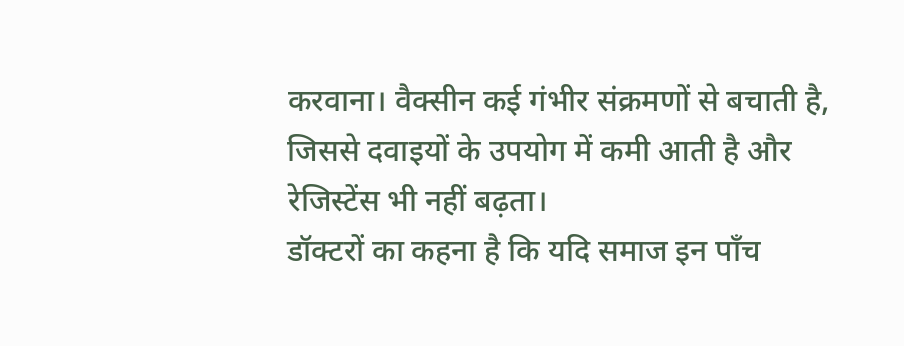करवाना। वैक्सीन कई गंभीर संक्रमणों से बचाती है, जिससे दवाइयों के उपयोग में कमी आती है और रेजिस्टेंस भी नहीं बढ़ता।
डॉक्टरों का कहना है कि यदि समाज इन पाँच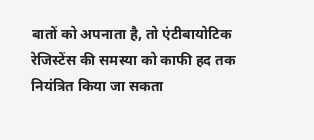बातों को अपनाता है, तो एंटीबायोटिक रेजिस्टेंस की समस्या को काफी हद तक नियंत्रित किया जा सकता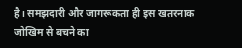है। समझदारी और जागरूकता ही इस खतरनाक जोखिम से बचने का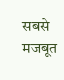सबसे मजबूत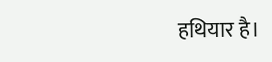हथियार है।